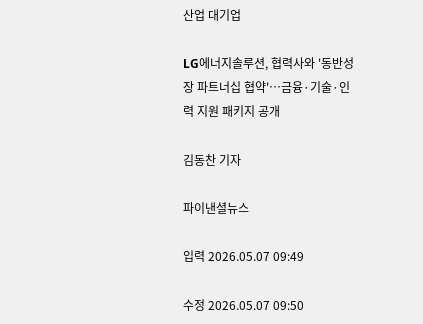산업 대기업

LG에너지솔루션, 협력사와 '동반성장 파트너십 협약'…금융·기술·인력 지원 패키지 공개

김동찬 기자

파이낸셜뉴스

입력 2026.05.07 09:49

수정 2026.05.07 09:50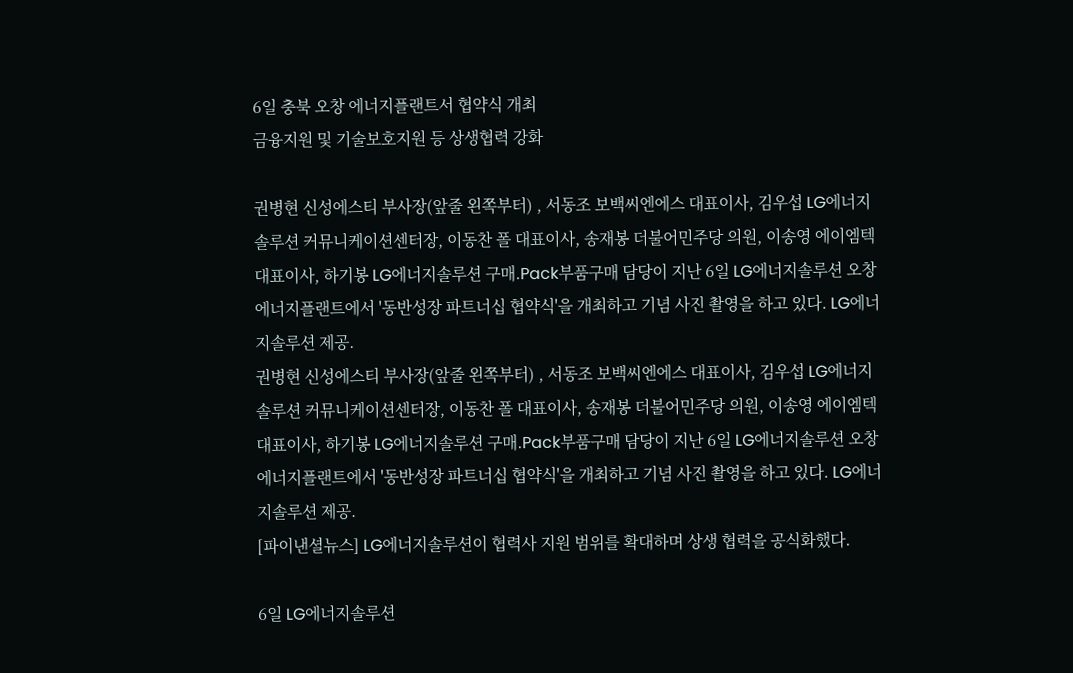6일 충북 오창 에너지플랜트서 협약식 개최
금융지원 및 기술보호지원 등 상생협력 강화

권병현 신성에스티 부사장(앞줄 왼쪽부터) , 서동조 보백씨엔에스 대표이사, 김우섭 LG에너지솔루션 커뮤니케이션센터장, 이동찬 폴 대표이사, 송재봉 더불어민주당 의원, 이송영 에이엠텍 대표이사, 하기봉 LG에너지솔루션 구매.Pack부품구매 담당이 지난 6일 LG에너지솔루션 오창 에너지플랜트에서 '동반성장 파트너십 협약식'을 개최하고 기념 사진 촬영을 하고 있다. LG에너지솔루션 제공.
권병현 신성에스티 부사장(앞줄 왼쪽부터) , 서동조 보백씨엔에스 대표이사, 김우섭 LG에너지솔루션 커뮤니케이션센터장, 이동찬 폴 대표이사, 송재봉 더불어민주당 의원, 이송영 에이엠텍 대표이사, 하기봉 LG에너지솔루션 구매.Pack부품구매 담당이 지난 6일 LG에너지솔루션 오창 에너지플랜트에서 '동반성장 파트너십 협약식'을 개최하고 기념 사진 촬영을 하고 있다. LG에너지솔루션 제공.
[파이낸셜뉴스] LG에너지솔루션이 협력사 지원 범위를 확대하며 상생 협력을 공식화했다.

6일 LG에너지솔루션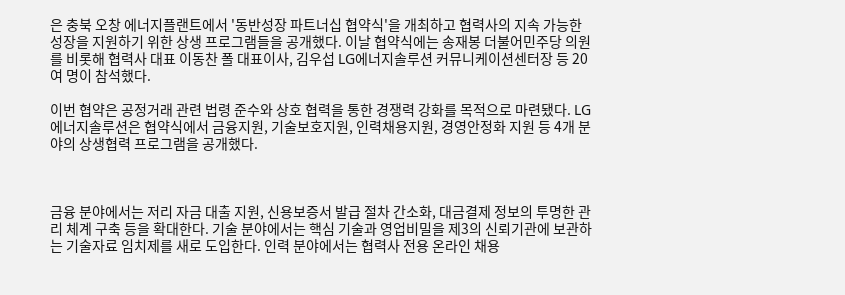은 충북 오창 에너지플랜트에서 '동반성장 파트너십 협약식'을 개최하고 협력사의 지속 가능한 성장을 지원하기 위한 상생 프로그램들을 공개했다. 이날 협약식에는 송재봉 더불어민주당 의원를 비롯해 협력사 대표 이동찬 폴 대표이사, 김우섭 LG에너지솔루션 커뮤니케이션센터장 등 20여 명이 참석했다.

이번 협약은 공정거래 관련 법령 준수와 상호 협력을 통한 경쟁력 강화를 목적으로 마련됐다. LG에너지솔루션은 협약식에서 금융지원, 기술보호지원, 인력채용지원, 경영안정화 지원 등 4개 분야의 상생협력 프로그램을 공개했다.



금융 분야에서는 저리 자금 대출 지원, 신용보증서 발급 절차 간소화, 대금결제 정보의 투명한 관리 체계 구축 등을 확대한다. 기술 분야에서는 핵심 기술과 영업비밀을 제3의 신뢰기관에 보관하는 기술자료 임치제를 새로 도입한다. 인력 분야에서는 협력사 전용 온라인 채용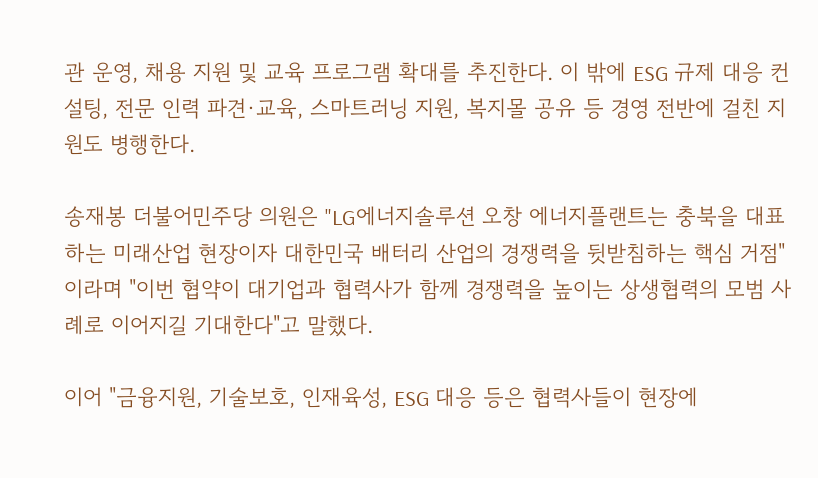관 운영, 채용 지원 및 교육 프로그램 확대를 추진한다. 이 밖에 ESG 규제 대응 컨설팅, 전문 인력 파견·교육, 스마트러닝 지원, 복지몰 공유 등 경영 전반에 걸친 지원도 병행한다.

송재봉 더불어민주당 의원은 "LG에너지솔루션 오창 에너지플랜트는 충북을 대표하는 미래산업 현장이자 대한민국 배터리 산업의 경쟁력을 뒷받침하는 핵심 거점"이라며 "이번 협약이 대기업과 협력사가 함께 경쟁력을 높이는 상생협력의 모범 사례로 이어지길 기대한다"고 말했다.

이어 "금융지원, 기술보호, 인재육성, ESG 대응 등은 협력사들이 현장에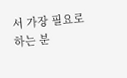서 가장 필요로 하는 분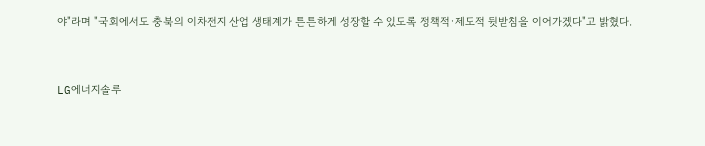야"라며 "국회에서도 충북의 이차전지 산업 생태계가 튼튼하게 성장할 수 있도록 정책적·제도적 뒷받침을 이어가겠다"고 밝혔다.


LG에너지솔루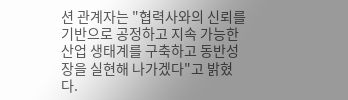션 관계자는 "협력사와의 신뢰를 기반으로 공정하고 지속 가능한 산업 생태계를 구축하고 동반성장을 실현해 나가겠다"고 밝혔다.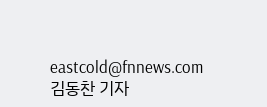eastcold@fnnews.com 김동찬 기자